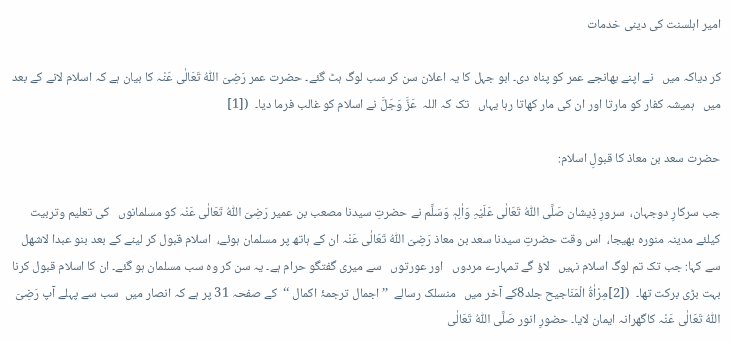امیر اہلسنت کی دینی خدمات

کر دیاکہ میں   نے اپنے بھانجے عمر کو پناہ دی۔ ابو جہل کا یہ اعلان سن کر سب لوگ ہٹ گئے۔ حضرت عمر رَضِیَ اللّٰہُ تَعَالٰی عَنْہ کا بیان ہے کہ اسلام لانے کے بعد میں   ہمیشہ کفار کو مارتا اور ان کی مار کھاتا رہا یہاں   تک کہ اللہ  عَزَّ وَجَلَّ نے اسلام کو غالب فرما دیا۔  ([1]

حضرت سعد بن معاذ کا قبولِ اسلام:

جب سرکارِ دوجہان،  سرورِ ذِیشان صَلَّی اللّٰہُ تَعَالٰی عَلَیْہِ وَاٰلِہٖ وَسَلَّم نے حضرتِ سیدنا مصعب بن عمیر رَضِیَ اللّٰہُ تَعَالٰی عَنْہ کو مسلمانوں   کی تعلیم وتربیت کیلئے مدینہ منورہ بھیجا،  اس وقت حضرتِ سیدنا سعد بن معاذ رَضِیَ اللّٰہُ تَعَالٰی عَنْہ ان کے ہاتھ پر مسلمان ہوئے،  اسلام قبول کر لینے کے بعد بنو عبدا لاشھل سے کہا: جب تک تم لوگ اسلام نہیں   لاؤ گے تمہارے مردوں   اور عورتوں   سے میری گفتگو حرام ہے۔ یہ سن کر وہ سب مسلمان ہو گئے۔ ان کا اسلام قبول کرنا بہت بڑی برکت تھا۔  ([2]مِرْاٰۃُ الْمَنَاجیح جلد8کے آخر میں   منسلک رسالے  ’’ اجمال ترجمۂ اکمال ‘‘  کے صفحہ 31 پر ہے کہ انصار میں  سب سے پہلے آپ رَضِیَ اللّٰہُ تَعَالٰی عَنْہ کاگھرانہ ایمان لایا۔ حضورِ انور صَلَّی اللّٰہُ تَعَالٰی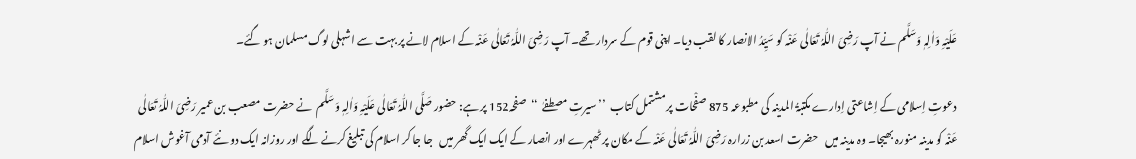عَلَیْہِ وَاٰلِہٖ وَسَلَّم نے آپ رَضِیَ اللّٰہُ تَعَالٰی عَنْہ کو سَیِّدُ الانصار کا لقب دیا۔ اپنی قوم کے سردار تھے۔ آپ رَضِیَ اللّٰہُ تَعَالٰی عَنْہ کے اسلام لانے پر بہت سے اشہلی لوگ مسلمان ہو گئے۔

دعوتِ اِسلامی کے اِشاعتی اِدارے مکتبۃُ المدینہ کی مطبوعہ 875 صفْحات پر مشتمل کتاب  ’’ سیرتِ مصطفےٰ  ‘‘  صفحہ152 پر ہے: حضور صَلَّی اللّٰہُ تَعَالٰی عَلَیْہِ وَاٰلِہٖ وَسَلَّم  نے حضرت مصعب بن عمیر رَضِیَ اللّٰہُ تَعَالٰی عَنْہ کو مدینہ منورہ بھیجا۔ وہ مدینہ میں   حضرت اسعد بن زرارہ رَضِیَ اللّٰہُ تَعَالٰی عَنْہ کے مکان پر ٹھہرے اور انصار کے ایک ایک گھر میں   جا جا کر اسلام کی تبلیغ کرنے لگے اور روزانہ ایک دو نئے آدمی آغوش اسلام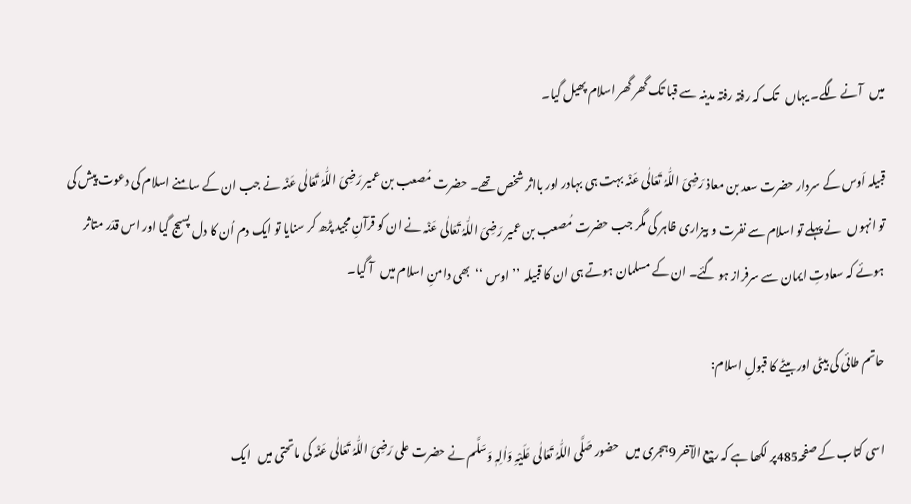میں   آنے لگے۔ یہاں   تک کہ رفتہ رفتہ مدینہ سے قبا تک گھر گھر اسلام پھیل گیا۔

قبیلہ اَوس کے سردار حضرت سعد بن معاذ رَضِیَ اللّٰہُ تَعَالٰی عَنْہ بہت ہی بہادر اور بااثر شخص تھے۔ حضرت مُصعب بن عمیر رَضِیَ اللّٰہُ تَعَالٰی عَنْہ نے جب ان کے سامنے اسلام کی دعوت پیش کی تو انہوں   نے پہلے تو اسلام سے نفرت و بیزاری ظاہر کی مگر جب حضرت مُصعب بن عمیر رَضِیَ اللّٰہُ تَعَالٰی عَنْہ نے ان کو قرآنِ مجید پڑھ کر سنایا تو ایک دم اُن کا دل پسیج گیا اور اس قدَر متاثر ہوئے کہ سعادتِ ایمان سے سرفراز ہو گئے۔ ان کے مسلمان ہوتے ہی ان کا قبیلہ  ’’ اوس ‘‘  بھی دامنِ اسلام میں   آ گیا۔

حاتم طائی کی بیٹی اور بیٹے کا قبولِ اسلام:

اسی کتاب کے صفحہ485پر لکھا ہے کہ ربیع الآخر 9ہجری میں   حضور صَلَّی اللّٰہُ تَعَالٰی عَلَیْہِ وَاٰلِہٖ وَسَلَّم نے حضرت علی رَضِیَ اللّٰہُ تَعَالٰی عَنْہ کی ماتحتی میں   ایک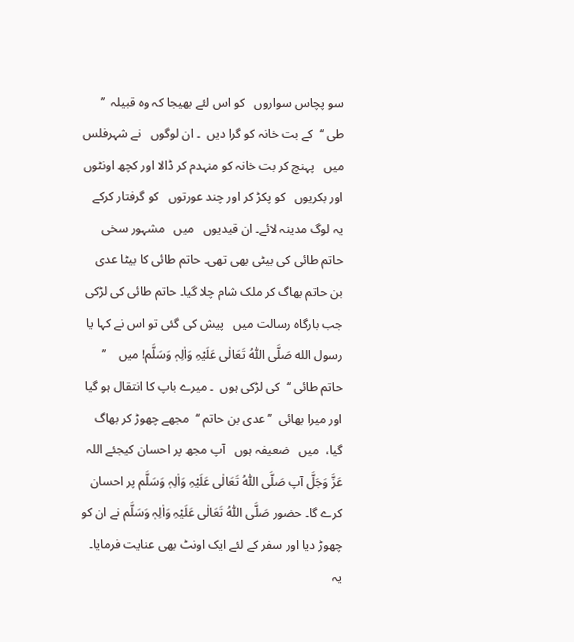سو پچاس سواروں   کو اس لئے بھیجا کہ وہ قبیلہ  ’’ طی ‘‘  کے بت خانہ کو گرا دیں  ۔ ان لوگوں   نے شہرفلس میں   پہنچ کر بت خانہ کو منہدم کر ڈالا اور کچھ اونٹوں   اور بکریوں   کو پکڑ کر اور چند عورتوں   کو گرفتار کرکے یہ لوگ مدینہ لائے۔ ان قیدیوں   میں   مشہور سخی حاتم طائی کی بیٹی بھی تھی۔ حاتم طائی کا بیٹا عدی بن حاتم بھاگ کر ملک شام چلا گیا۔ حاتم طائی کی لڑکی جب بارگاہ رسالت میں   پیش کی گئی تو اس نے کہا یا رسول الله صَلَّی اللّٰہُ تَعَالٰی عَلَیْہِ وَاٰلِہٖ وَسَلَّم! میں    ’’ حاتم طائی ‘‘  کی لڑکی ہوں  ۔ میرے باپ کا انتقال ہو گیا اور میرا بھائی  ’’ عدی بن حاتم ‘‘  مجھے چھوڑ کر بھاگ گیا،  میں   ضعیفہ ہوں   آپ مجھ پر احسان کیجئے اللہ  عَزَّ وَجَلَّ آپ صَلَّی اللّٰہُ تَعَالٰی عَلَیْہِ وَاٰلِہٖ وَسَلَّم پر احسان کرے گا۔ حضور صَلَّی اللّٰہُ تَعَالٰی عَلَیْہِ وَاٰلِہٖ وَسَلَّم نے ان کو چھوڑ دیا اور سفر کے لئے ایک اونٹ بھی عنایت فرمایا۔ یہ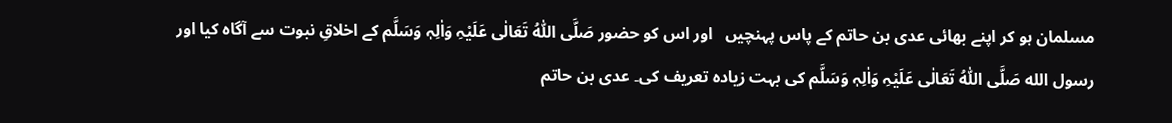مسلمان ہو کر اپنے بھائی عدی بن حاتم کے پاس پہنچیں   اور اس کو حضور صَلَّی اللّٰہُ تَعَالٰی عَلَیْہِ وَاٰلِہٖ وَسَلَّم کے اخلاقِ نبوت سے آگاہ کیا اور رسول الله صَلَّی اللّٰہُ تَعَالٰی عَلَیْہِ وَاٰلِہٖ وَسَلَّم کی بہت زیادہ تعریف کی۔ عدی بن حاتم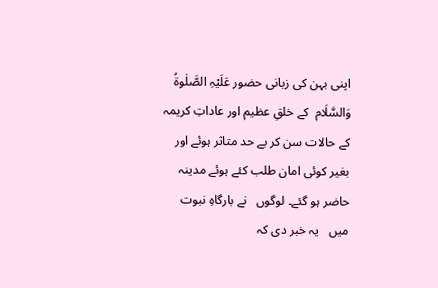اپنی بہن کی زبانی حضور عَلَیْہِ الصَّلٰوۃُ وَالسَّلَام  کے خلقِ عظیم اور عاداتِ کریمہ کے حالات سن کر بے حد متاثر ہوئے اور بغیر کوئی امان طلب کئے ہوئے مدینہ حاضر ہو گئے۔ لوگوں   نے بارگاہِ نبوت میں   یہ خبر دی کہ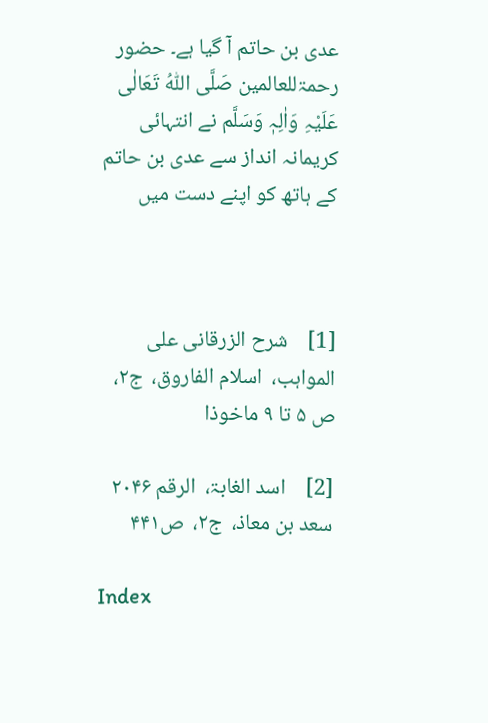عدی بن حاتم آ گیا ہے۔ حضور رحمۃللعالمین صَلَّی اللّٰہُ تَعَالٰی عَلَیْہِ وَاٰلِہٖ وَسَلَّم نے انتہائی کریمانہ انداز سے عدی بن حاتم کے ہاتھ کو اپنے دست میں



[1]    شرح الزرقانی علی المواہب،  اسلام الفاروق،  ج۲،  ص ۵ تا ۹ ماخوذا

[2]    اسد الغابۃ،  الرقم ۲۰۴۶ سعد بن معاذ،  ج۲،  ص۴۴۱

Index